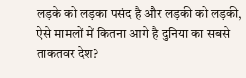लड़के को लड़का पसंद है और लड़की को लड़की, ऐसे मामलों में कितना आगे है दुनिया का सबसे ताकतवर देश?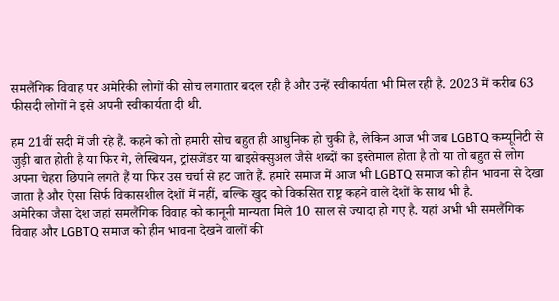समलैंगिक विवाह पर अमेरिकी लोगों की सोच लगातार बदल रही है और उन्हें स्वीकार्यता भी मिल रही है. 2023 में करीब 63 फीसदी लोगों ने इसे अपनी स्वीकार्यता दी थी.

हम 21वीं सदी में जी रहे हैं. कहने को तो हमारी सोच बहुत ही आधुनिक हो चुकी है, लेकिन आज भी जब LGBTQ कम्यूनिटी से जुड़ी बात होती है या फिर गे, लेस्बियन, ट्रांसजेंडर या बाइसेक्सुअल जैसे शब्दों का इस्तेमाल होता है तो या तो बहुत से लोग अपना चेहरा छिपाने लगते हैं या फिर उस चर्चा से हट जाते हैं. हमारे समाज में आज भी LGBTQ समाज को हीन भावना से देखा जाता है और ऐसा सिर्फ विकासशील देशों में नहीं, बल्कि खुद को विकसित राष्ट्र कहने वाले देशों के साथ भी है.
अमेरिका जैसा देश जहां समलैंगिक विवाह को कानूनी मान्यता मिले 10 साल से ज्यादा हो गए है. यहां अभी भी समलैंगिक विवाह और LGBTQ समाज को हीन भावना देखने वालों की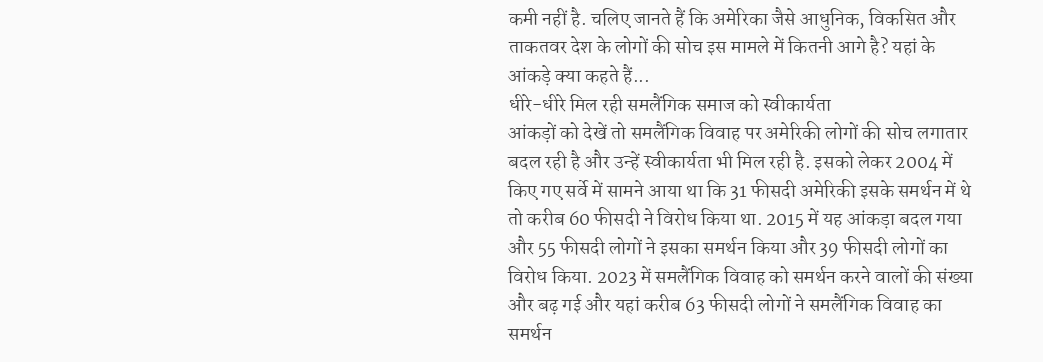कमी नहीं है. चलिए जानते हैं कि अमेरिका जैसे आधुनिक, विकसित और ताकतवर देश के लोगों की सोच इस मामले में कितनी आगे है? यहां के आंकड़े क्या कहते हैं...
धीरे-धीरे मिल रही समलैंगिक समाज को स्वीकार्यता
आंकड़ों को देखें तो समलैंगिक विवाह पर अमेरिकी लोगों की सोच लगातार बदल रही है और उन्हें स्वीकार्यता भी मिल रही है. इसको लेकर 2004 में किए गए सर्वे में सामने आया था कि 31 फीसदी अमेरिकी इसके समर्थन में थे तो करीब 60 फीसदी ने विरोध किया था. 2015 में यह आंकड़ा बदल गया और 55 फीसदी लोगों ने इसका समर्थन किया और 39 फीसदी लोगों का विरोध किया. 2023 में समलैंगिक विवाह को समर्थन करने वालों की संख्या और बढ़ गई और यहां करीब 63 फीसदी लोगों ने समलैंगिक विवाह का समर्थन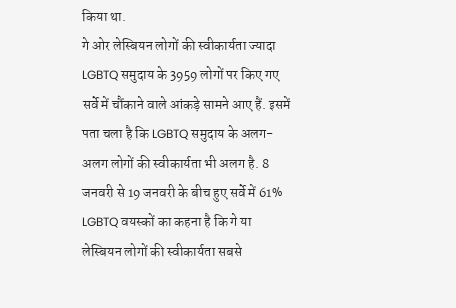किया था.
गे ओर लेस्बियन लोगों की स्वीकार्यता ज्यादा
LGBTQ समुदाय के 3959 लोगों पर किए गए सर्वे में चौंकाने वाले आंकड़े सामने आए हैं. इसमें पता चला है कि LGBTQ समुदाय के अलग-अलग लोगों की स्वीकार्यता भी अलग है. 8 जनवरी से 19 जनवरी के बीच हुए सर्वे में 61% LGBTQ वयस्कों का कहना है कि गे या लेस्बियन लोगों की स्वीकार्यता सबसे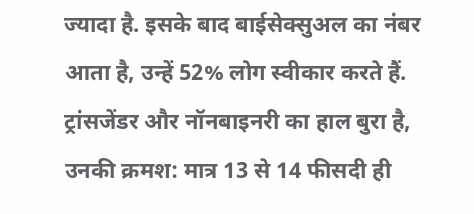ज्यादा है. इसके बाद बाईसेक्सुअल का नंबर आता है, उन्हें 52% लोग स्वीकार करते हैं. ट्रांसजेंडर और नॉनबाइनरी का हाल बुरा है, उनकी क्रमश: मात्र 13 से 14 फीसदी ही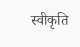स्वीकृति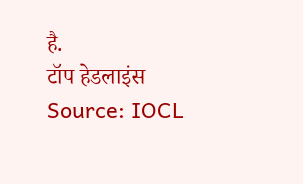है.
टॉप हेडलाइंस
Source: IOCL